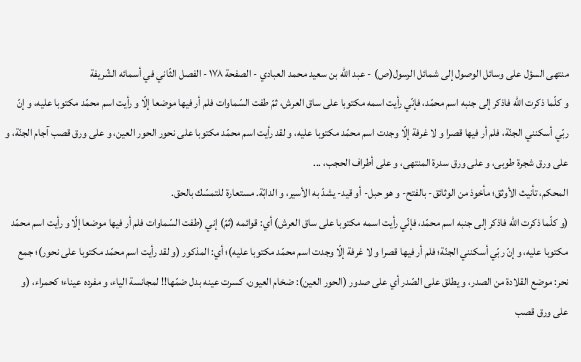منتهى السؤل على وسائل الوصول إلى شمائل الرسول(ص) - عبد الله بن سعيد محمد العبادي - الصفحة ١٧٨ - الفصل الثّاني في أسمائه الشّريفة
و كلّما ذكرت اللّه فاذكر إلى جنبه اسم محمّد، فإنّي رأيت اسمه مكتوبا على ساق العرش، ثمّ طفت السّماوات فلم أر فيها موضعا إلّا و رأيت اسم محمّد مكتوبا عليه، و إنّ ربّي أسكنني الجنّة، فلم أر فيها قصرا و لا غرفة إلّا وجدت اسم محمّد مكتوبا عليه، و لقد رأيت اسم محمّد مكتوبا على نحور الحور العين، و على ورق قصب آجام الجنّة، و على ورق شجرة طوبى، و على ورق سدرة المنتهى، و على أطراف الحجب، ...
المحكم، تأنيث الأوثق؛ مأخوذ من الوثائق- بالفتح- و هو حبل- أو قيد- يشدّ به الأسير، و الدابّة. مستعارة للتمسّك بالحق.
(و كلّما ذكرت اللّه فاذكر إلى جنبه اسم محمّد، فإنّي رأيت اسمه مكتوبا على ساق العرش) أي: قوائمه (ثمّ) إني (طفت السّماوات فلم أر فيها موضعا إلّا و رأيت اسم محمّد مكتوبا عليه، و إنّ ربّي أسكنني الجنّة؛ فلم أر فيها قصرا و لا غرفة إلّا وجدت اسم محمّد مكتوبا عليه)؛ أي: المذكور (و لقد رأيت اسم محمّد مكتوبا على نحور)؛ جمع نحر: موضع القلادة من الصدر، و يطلق على الصّدر أي على صدور (الحور العين): ضخام العيون، كسرت عينه بدل ضمّها!! لمجانسة الياء، و مفرده عيناء؛ كحمراء، (و على ورق قصب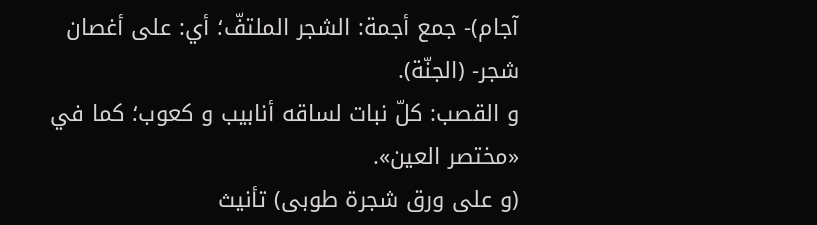آجام)- جمع أجمة: الشجر الملتفّ؛ أي: على أغصان شجر- (الجنّة).
و القصب: كلّ نبات لساقه أنابيب و كعوب؛ كما في «مختصر العين».
(و على ورق شجرة طوبى) تأنيث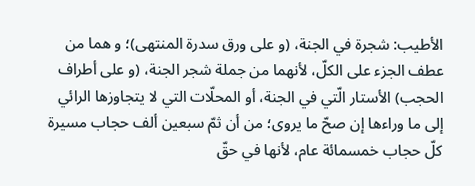الأطيب: شجرة في الجنة، (و على ورق سدرة المنتهى)؛ و هما من عطف الجزء على الكلّ، لأنهما من جملة شجر الجنة، (و على أطراف الحجب) الأستار الّتي في الجنة، أو المحلّات التي لا يتجاوزها الرائي إلى ما وراءها إن صحّ ما يروى؛ من أن ثمّ سبعين ألف حجاب مسيرة كلّ حجاب خمسمائة عام، لأنها في حقّ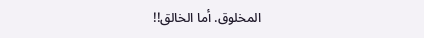المخلوق. أما الخالق!!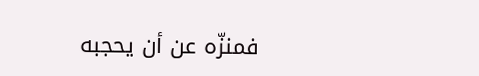فمنزّه عن أن يحجبه